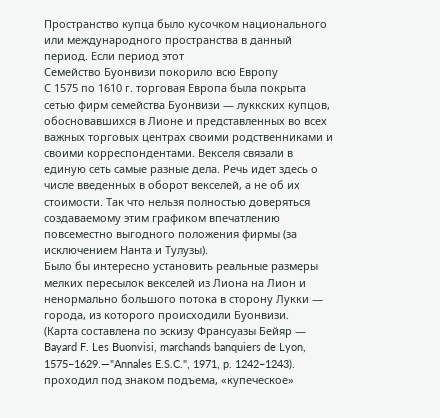Пространство купца было кусочком национального или международного пространства в данный период. Если период этот
Семейство Буонвизи покорило всю Европу
С 1575 по 1610 г. торговая Европа была покрыта сетью фирм семейства Буонвизи — луккских купцов, обосновавшихся в Лионе и представленных во всех важных торговых центрах своими родственниками и своими корреспондентами. Векселя связали в единую сеть самые разные дела. Речь идет здесь о числе введенных в оборот векселей, а не об их стоимости. Так что нельзя полностью доверяться создаваемому этим графиком впечатлению повсеместно выгодного положения фирмы (за исключением Нанта и Тулузы).
Было бы интересно установить реальные размеры мелких пересылок векселей из Лиона на Лион и ненормально большого потока в сторону Лукки — города, из которого происходили Буонвизи.
(Карта составлена по эскизу Франсуазы Бейяр — Bayard F. Les Buonvisi, marchands banquiers de Lyon, 1575–1629.—"Annales E.S.C.", 1971, p. 1242–1243).
проходил под знаком подъема, «купеческое»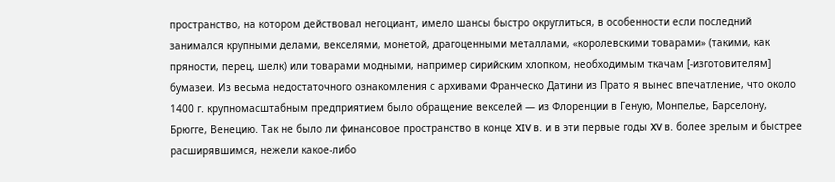пространство, на котором действовал негоциант, имело шансы быстро округлиться, в особенности если последний занимался крупными делами, векселями, монетой, драгоценными металлами, «королевскими товарами» (такими, как пряности, перец, шелк) или товарами модными, например сирийским хлопком, необходимым ткачам [-изготовителям] бумазеи. Из весьма недостаточного ознакомления с архивами Франческо Датини из Прато я вынес впечатление, что около 1400 г. крупномасштабным предприятием было обращение векселей — из Флоренции в Геную, Монпелье, Барселону, Брюгге, Венецию. Так не было ли финансовое пространство в конце XIV в. и в эти первые годы XV в. более зрелым и быстрее расширявшимся, нежели какое-либо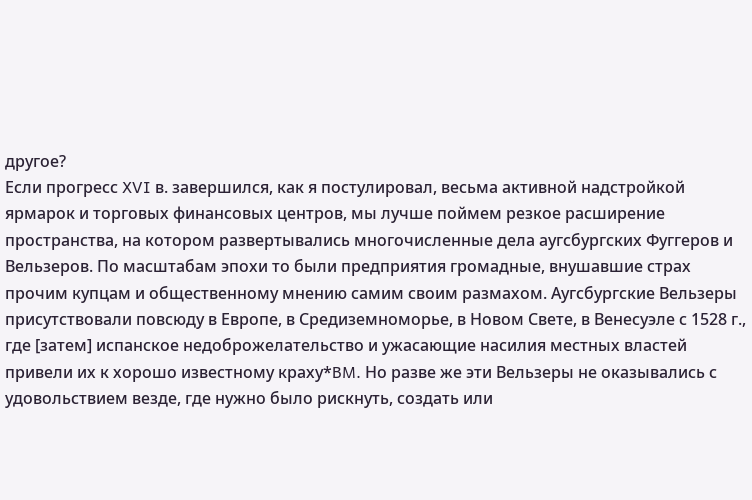другое?
Если прогресс XVI в. завершился, как я постулировал, весьма активной надстройкой ярмарок и торговых финансовых центров, мы лучше поймем резкое расширение пространства, на котором развертывались многочисленные дела аугсбургских Фуггеров и Вельзеров. По масштабам эпохи то были предприятия громадные, внушавшие страх прочим купцам и общественному мнению самим своим размахом. Аугсбургские Вельзеры присутствовали повсюду в Европе, в Средиземноморье, в Новом Свете, в Венесуэле с 1528 г., где [затем] испанское недоброжелательство и ужасающие насилия местных властей привели их к хорошо известному краху*BM. Но разве же эти Вельзеры не оказывались с удовольствием везде, где нужно было рискнуть, создать или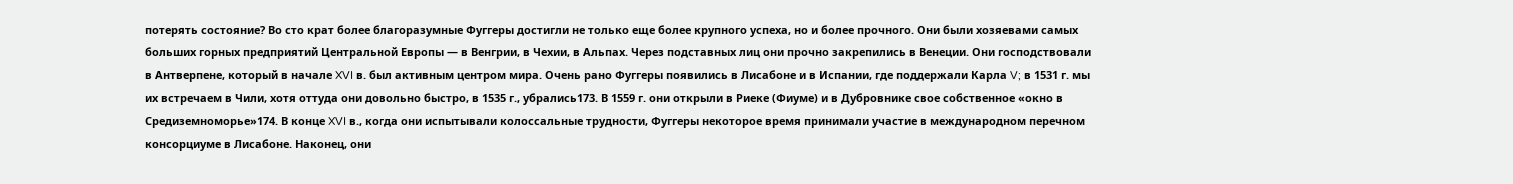потерять состояние? Во сто крат более благоразумные Фуггеры достигли не только еще более крупного успеха, но и более прочного. Они были хозяевами самых больших горных предприятий Центральной Европы — в Венгрии, в Чехии, в Альпах. Через подставных лиц они прочно закрепились в Венеции. Они господствовали в Антверпене, который в начале XVI в. был активным центром мира. Очень рано Фуггеры появились в Лисабоне и в Испании, где поддержали Карла V; в 1531 г. мы их встречаем в Чили, хотя оттуда они довольно быстро, в 1535 г., убрались173. В 1559 г. они открыли в Риеке (Фиуме) и в Дубровнике свое собственное «окно в Средиземноморье»174. В конце XVI в., когда они испытывали колоссальные трудности, Фуггеры некоторое время принимали участие в международном перечном консорциуме в Лисабоне. Наконец, они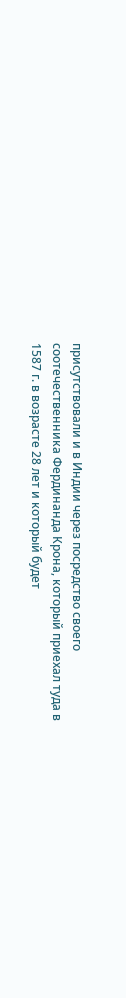присутствовали и в Индии через посредство своего соотечественника Фердинанда Крона, который приехал туда в 1587 г. в возрасте 28 лет и который будет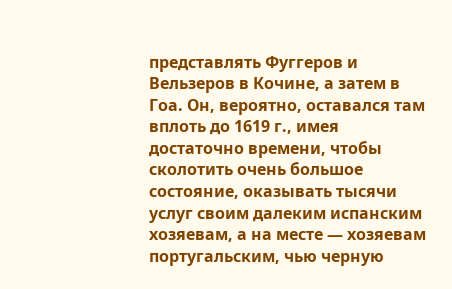представлять Фуггеров и Вельзеров в Кочине, а затем в Гоа. Он, вероятно, оставался там вплоть до 1619 г., имея достаточно времени, чтобы сколотить очень большое состояние, оказывать тысячи услуг своим далеким испанским хозяевам, а на месте — хозяевам португальским, чью черную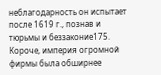неблагодарность он испытает после 1619 г., познав и тюрьмы и беззаконие175. Короче, империя огромной фирмы была обширнее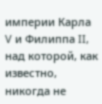империи Карла V и Филиппа II, над которой, как известно, никогда не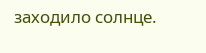заходило солнце.